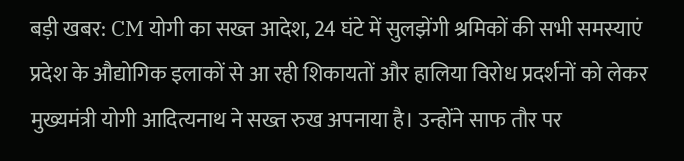बड़ी खबर: CM योगी का सख्त आदेश, 24 घंटे में सुलझेंगी श्रमिकों की सभी समस्याएं
प्रदेश के औद्योगिक इलाकों से आ रही शिकायतों और हालिया विरोध प्रदर्शनों को लेकर मुख्यमंत्री योगी आदित्यनाथ ने सख्त रुख अपनाया है। उन्होंने साफ तौर पर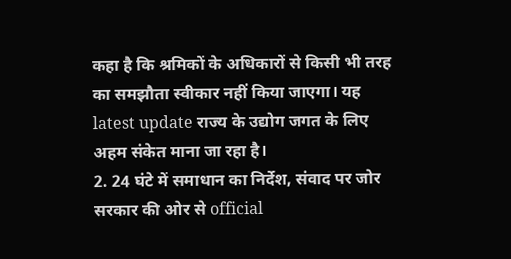कहा है कि श्रमिकों के अधिकारों से किसी भी तरह का समझौता स्वीकार नहीं किया जाएगा। यह latest update राज्य के उद्योग जगत के लिए अहम संकेत माना जा रहा है।
2. 24 घंटे में समाधान का निर्देश, संवाद पर जोर
सरकार की ओर से official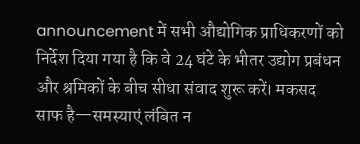announcement में सभी औद्योगिक प्राधिकरणों को निर्देश दिया गया है कि वे 24 घंटे के भीतर उद्योग प्रबंधन और श्रमिकों के बीच सीधा संवाद शुरू करें। मकसद साफ है—समस्याएं लंबित न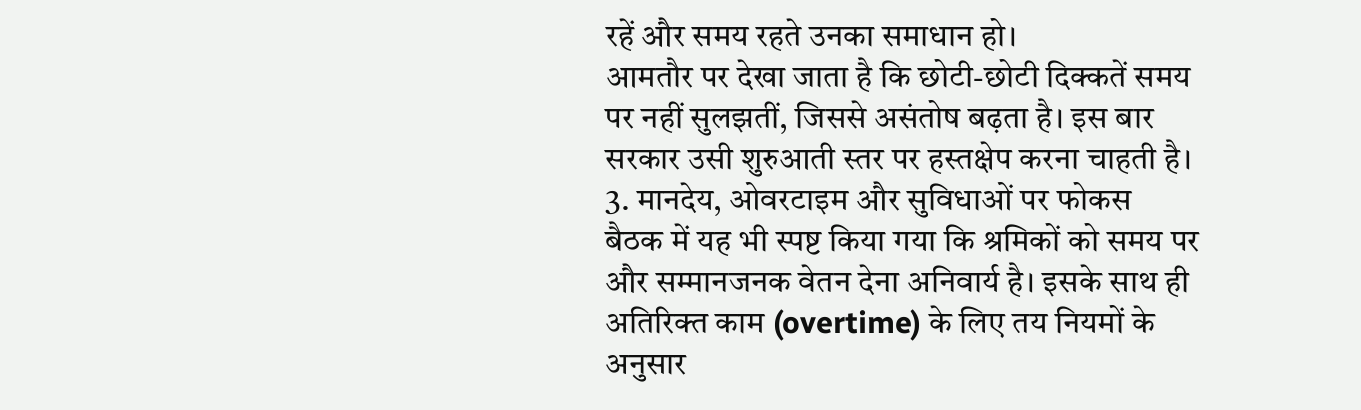रहें और समय रहते उनका समाधान हो।
आमतौर पर देखा जाता है कि छोटी-छोटी दिक्कतें समय पर नहीं सुलझतीं, जिससे असंतोष बढ़ता है। इस बार सरकार उसी शुरुआती स्तर पर हस्तक्षेप करना चाहती है।
3. मानदेय, ओवरटाइम और सुविधाओं पर फोकस
बैठक में यह भी स्पष्ट किया गया कि श्रमिकों को समय पर और सम्मानजनक वेतन देना अनिवार्य है। इसके साथ ही अतिरिक्त काम (overtime) के लिए तय नियमों के अनुसार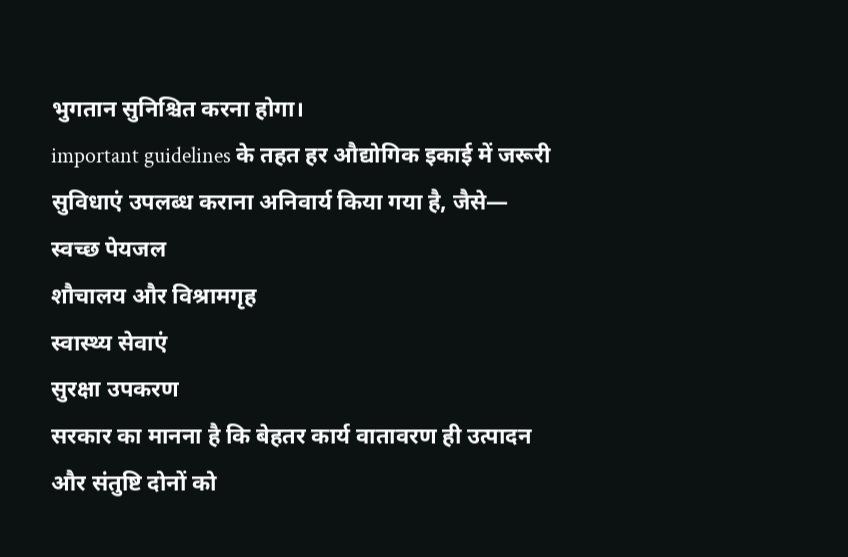भुगतान सुनिश्चित करना होगा।
important guidelines के तहत हर औद्योगिक इकाई में जरूरी सुविधाएं उपलब्ध कराना अनिवार्य किया गया है, जैसे—
स्वच्छ पेयजल
शौचालय और विश्रामगृह
स्वास्थ्य सेवाएं
सुरक्षा उपकरण
सरकार का मानना है कि बेहतर कार्य वातावरण ही उत्पादन और संतुष्टि दोनों को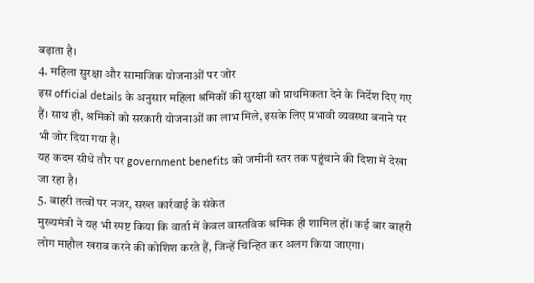बढ़ाता है।
4. महिला सुरक्षा और सामाजिक योजनाओं पर जोर
इस official details के अनुसार महिला श्रमिकों की सुरक्षा को प्राथमिकता देने के निर्देश दिए गए हैं। साथ ही, श्रमिकों को सरकारी योजनाओं का लाभ मिले, इसके लिए प्रभावी व्यवस्था बनाने पर भी जोर दिया गया है।
यह कदम सीधे तौर पर government benefits को जमीनी स्तर तक पहुंचाने की दिशा में देखा जा रहा है।
5. बाहरी तत्वों पर नजर, सख्त कार्रवाई के संकेत
मुख्यमंत्री ने यह भी स्पष्ट किया कि वार्ता में केवल वास्तविक श्रमिक ही शामिल हों। कई बार बाहरी लोग माहौल खराब करने की कोशिश करते हैं, जिन्हें चिन्हित कर अलग किया जाएगा।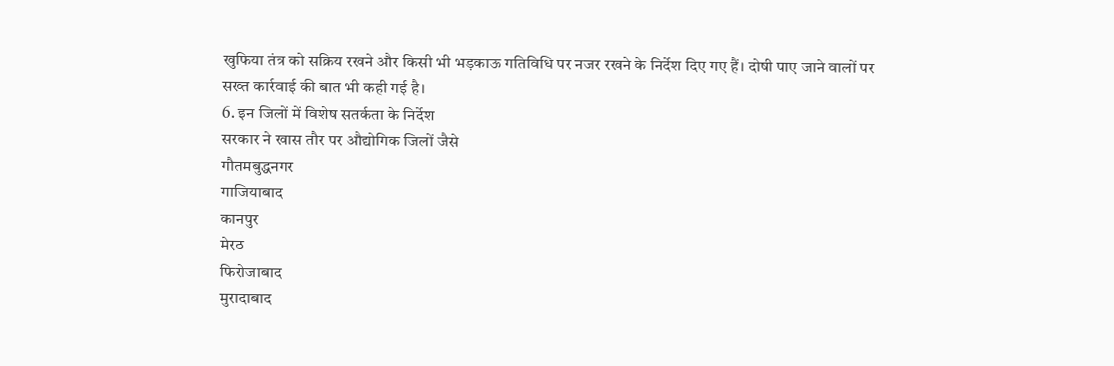खुफिया तंत्र को सक्रिय रखने और किसी भी भड़काऊ गतिविधि पर नजर रखने के निर्देश दिए गए हैं। दोषी पाए जाने वालों पर सख्त कार्रवाई की बात भी कही गई है।
6. इन जिलों में विशेष सतर्कता के निर्देश
सरकार ने खास तौर पर औद्योगिक जिलों जैसे
गौतमबुद्धनगर
गाजियाबाद
कानपुर
मेरठ
फिरोजाबाद
मुरादाबाद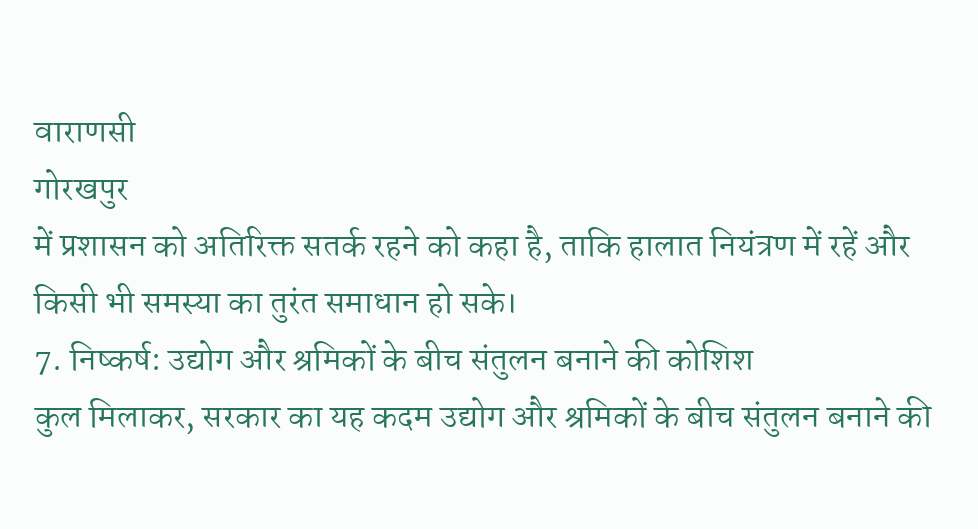वाराणसी
गोरखपुर
में प्रशासन को अतिरिक्त सतर्क रहने को कहा है, ताकि हालात नियंत्रण में रहें और किसी भी समस्या का तुरंत समाधान हो सके।
7. निष्कर्ष: उद्योग और श्रमिकों के बीच संतुलन बनाने की कोशिश
कुल मिलाकर, सरकार का यह कदम उद्योग और श्रमिकों के बीच संतुलन बनाने की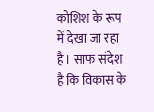कोशिश के रूप में देखा जा रहा है। साफ संदेश है कि विकास के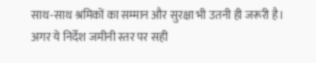साथ-साथ श्रमिकों का सम्मान और सुरक्षा भी उतनी ही जरूरी है।
अगर ये निर्देश जमीनी स्तर पर सही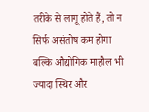तरीके से लागू होते हैं, तो न सिर्फ असंतोष कम होगा बल्कि औद्योगिक माहौल भी ज्यादा स्थिर और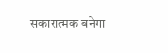सकारात्मक बनेगा